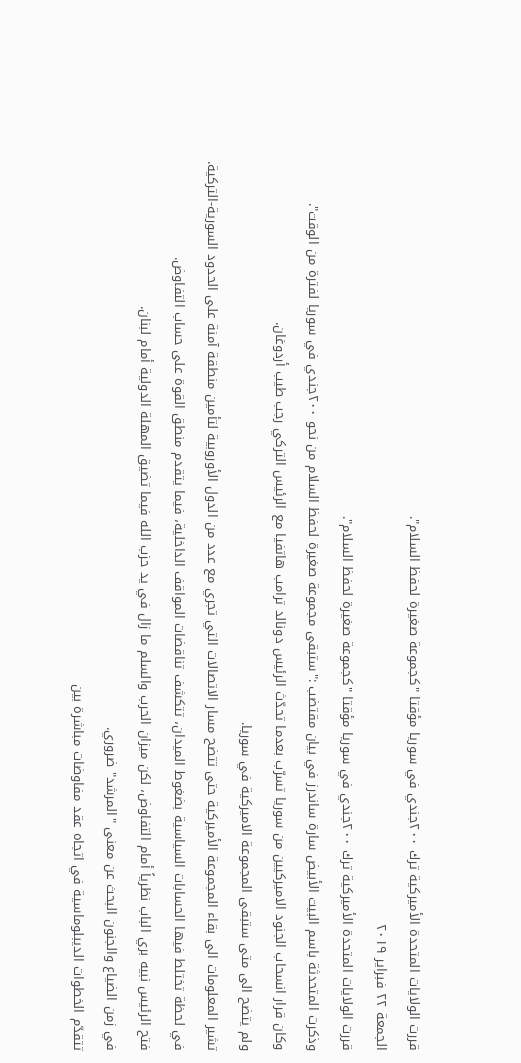قررت الولايات المتحدة الأميركية ترك ٢٠٠جندي في سوريا مؤقتا "كجموعة صغيرة لحفظ السلام".
الجمعة ٢٢ فبراير ٢٠١٩
قررت الولايات المتحدة الأميركية ترك ٢٠٠جندي في سوريا مؤقتا "كجموعة صغيرة لحفظ السلام".
وذكرت المتحدثة باسم البيت الأبيض سارة ساندرز في بيان مقتضب :"ستبقى مجموعة صغيرة لحفظ السلام من نحو ٢٠٠جندي في سوريا لفترة من الوقت".
وكان قرار انسحاب الجنود الاميركيين من سوريا تسرّب بعدما تحدّث الرئيس دونالد ترامب هاتفيا مع الرئيس التركي رجب طيب أردوغان.
ولم يتضح الى متى ستبقى المجموعة الاميركية في سوريا.
تشير المعلومات الى بقاء المجموعة الأميركية حتى تتضح مسار الاتصالات التي تجري مع عدد من الدول الأوروبية لتأمين منطقة آمنة على الحدود السورية-التركية.
في لحظة تختلط فيها الحسابات السياسية بضغوط الميدان، تتكشف تناقضات المواقف الداخلية، فيما يتقدم منطق القوة على حساب التفاوض.
فتح الرئيس نبيه بري الباب نظرياً أمام التفاوض، لكن ميزان الحرب والسلم ما زال في يد حزب الله فيما تضيق المهلة الدولية أمام لبنان.
في زمن الضياع والجنون البحث عن معنى "المرشد" ضروري.
تتقدّم الخطوات الديبلوماسية في اتجاه عقد مفاوضات مباشرة بين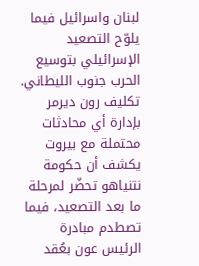لبنان واسرائيل فيما يلوّح التصعيد الإسرائيلي بتوسيع الحرب جنوب الليطاني.
تكليف رون ديرمر بإدارة أي محادثات محتملة مع بيروت يكشف أن حكومة نتنياهو تحضّر لمرحلة ما بعد التصعيد، فيما تصطدم مبادرة الرئيس عون بعُقد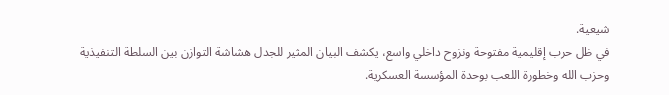شيعية.
في ظل حرب إقليمية مفتوحة ونزوح داخلي واسع، يكشف البيان المثير للجدل هشاشة التوازن بين السلطة التنفيذية وحزب الله وخطورة اللعب بوحدة المؤسسة العسكرية.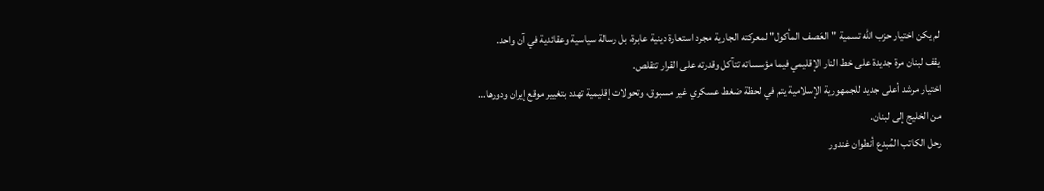لم يكن اختيار حزب الله تسمية "العَصف المأكول" لمعركته الجارية مجرد استعارة دينية عابرة، بل رسالة سياسية وعقائدية في آن واحد.
يقف لبنان مرة جديدة على خط النار الإقليمي فيما مؤسساته تتآكل وقدرته على القرار تتقلص.
اختيار مرشد أعلى جديد للجمهورية الإسلامية يتم في لحظة ضغط عسكري غير مسبوق، وتحولات إقليمية تهدد بتغيير موقع إيران ودورها… من الخليج إلى لبنان.
رحل الكاتب المُبدع أنطوان غندور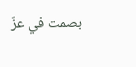بصمت في عزّ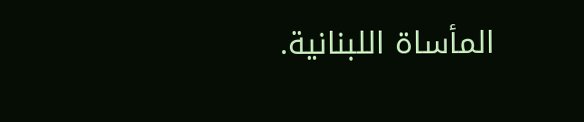المأساة اللبنانية.